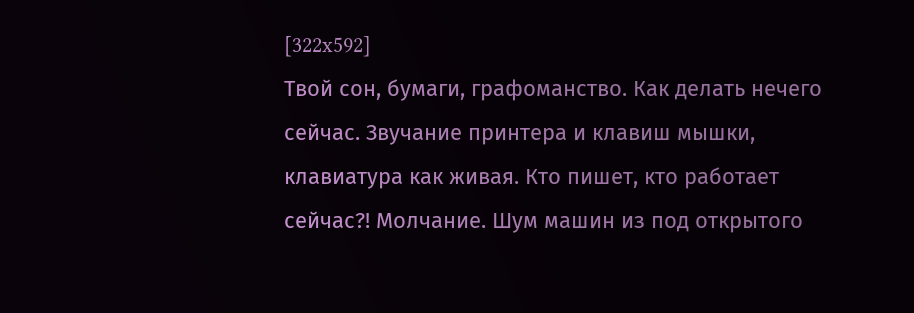[322x592]
Твой сон, бумаги, графоманство. Как делать нечего сейчас. Звучание принтера и клавиш мышки, клавиатура как живая. Кто пишет, кто работает сейчас?! Молчание. Шум машин из под открытого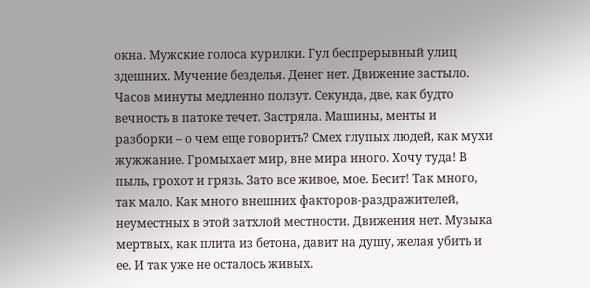окна. Мужские голоса курилки. Гул беспрерывный улиц здешних. Мучение безделья. Денег нет. Движение застыло. Часов минуты медленно ползут. Секунда, две, как будто вечность в патоке течет. Застряла. Машины, менты и разборки – о чем еще говорить? Смех глупых людей, как мухи жужжание. Громыхает мир, вне мира иного. Хочу туда! В пыль, грохот и грязь. Зато все живое, мое. Бесит! Так много, так мало. Как много внешних факторов-раздражителей, неуместных в этой затхлой местности. Движения нет. Музыка мертвых, как плита из бетона, давит на душу, желая убить и ее. И так уже не осталось живых.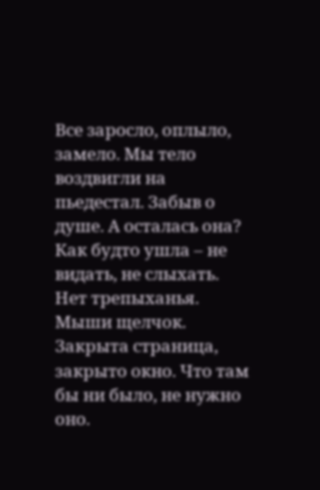Все заросло, оплыло, замело. Мы тело воздвигли на пьедестал. Забыв о душе. А осталась она? Как будто ушла – не видать, не слыхать. Нет трепыханья. Мыши щелчок. Закрыта страница, закрыто окно. Что там бы ни было, не нужно оно.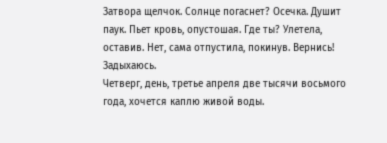Затвора щелчок. Солнце погаснет? Осечка. Душит паук. Пьет кровь, опустошая. Где ты? Улетела, оставив. Нет, сама отпустила, покинув. Вернись! Задыхаюсь.
Четверг, день, третье апреля две тысячи восьмого года, хочется каплю живой воды.